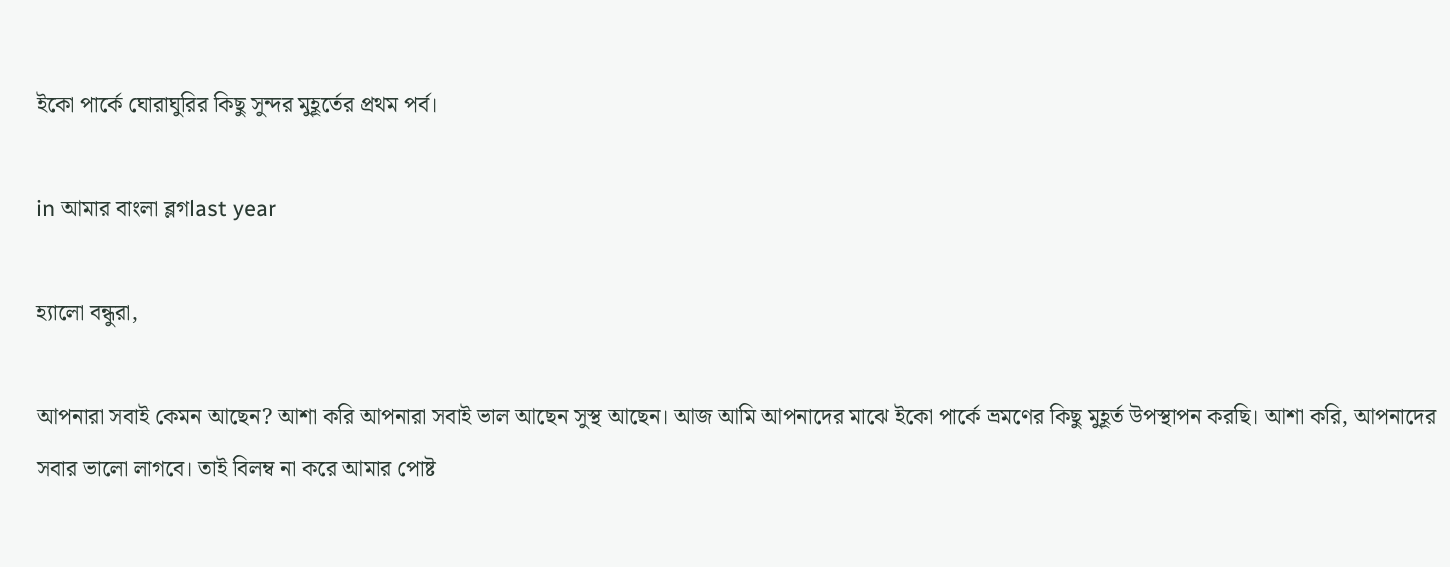ইকো পার্কে ঘোরাঘুরির কিছু সুন্দর মুহূর্তের প্রথম পর্ব।

in আমার বাংলা ব্লগlast year

হ্যালো বন্ধুরা,

আপনারা সবাই কেমন আছেন? আশা করি আপনারা সবাই ভাল আছেন সুস্থ আছেন। আজ আমি আপনাদের মাঝে ইকো পার্কে ভ্রমণের কিছু মুহূর্ত উপস্থাপন করছি। আশা করি, আপনাদের সবার ভালো লাগবে। তাই বিলম্ব না করে আমার পোষ্ট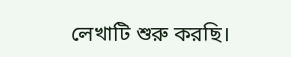লেখাটি শুরু করছি।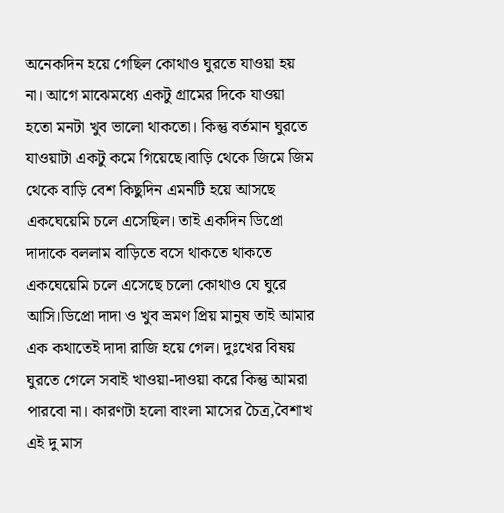অনেকদিন হয়ে গেছিল কোথাও ঘুরতে যাওয়া হয় না। আগে মাঝেমধ্যে একটু গ্রামের দিকে যাওয়া হতো মনটা খুব ভালো থাকতো। কিন্তু বর্তমান ঘুরতে যাওয়াটা একটু কমে গিয়েছে।বাড়ি থেকে জিমে জিম থেকে বাড়ি বেশ কিছুদিন এমনটি হয়ে আসছে একঘেয়েমি চলে এসেছিল। তাই একদিন ডিপ্রো দাদাকে বললাম বাড়িতে বসে থাকতে থাকতে একঘেয়েমি চলে এসেছে চলো কোথাও যে ঘুরে আসি।ডিপ্রো দাদা ও খুব ভ্রমণ প্রিয় মানুষ তাই আমার এক কথাতেই দাদা রাজি হয়ে গেল। দুঃখের বিষয় ঘুরতে গেলে সবাই খাওয়া-দাওয়া করে কিন্তু আমরা পারবো না। কারণটা হলো বাংলা মাসের চৈত্র,বৈশাখ এই দু মাস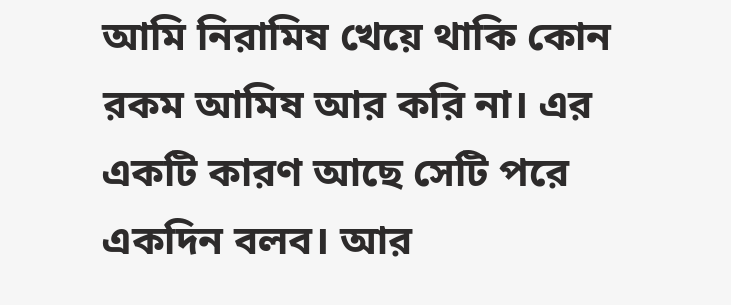আমি নিরামিষ খেয়ে থাকি কোন রকম আমিষ আর করি না। এর একটি কারণ আছে সেটি পরে একদিন বলব। আর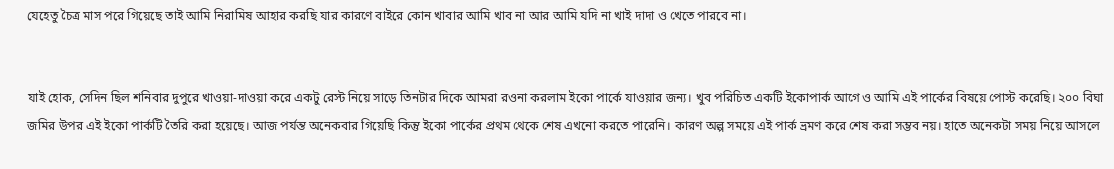যেহেতু চৈত্র মাস পরে গিয়েছে তাই আমি নিরামিষ আহার করছি যার কারণে বাইরে কোন খাবার আমি খাব না আর আমি যদি না খাই দাদা ও খেতে পারবে না।


যাই হোক, সেদিন ছিল শনিবার দুপুরে খাওয়া-দাওয়া করে একটু রেস্ট নিয়ে সাড়ে তিনটার দিকে আমরা রওনা করলাম ইকো পার্কে যাওয়ার জন্য। খুব পরিচিত একটি ইকোপার্ক আগে ও আমি এই পার্কের বিষয়ে পোস্ট করেছি। ২০০ বিঘা জমির উপর এই ইকো পার্কটি তৈরি করা হয়েছে। আজ পর্যন্ত অনেকবার গিয়েছি কিন্তু ইকো পার্কের প্রথম থেকে শেষ এখনো করতে পারেনি। কারণ অল্প সময়ে এই পার্ক ভ্রমণ করে শেষ করা সম্ভব নয়। হাতে অনেকটা সময় নিয়ে আসলে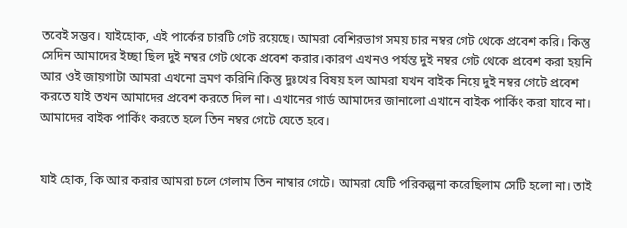তবেই সম্ভব। যাইহোক, এই পার্কের চারটি গেট রয়েছে। আমরা বেশিরভাগ সময় চার নম্বর গেট থেকে প্রবেশ করি। কিন্তু সেদিন আমাদের ইচ্ছা ছিল দুই নম্বর গেট থেকে প্রবেশ করার।কারণ এখনও পর্যন্ত দুই নম্বর গেট থেকে প্রবেশ করা হয়নি আর ওই জায়গাটা আমরা এখনো ভ্রমণ করিনি।কিন্তু দুঃখের বিষয় হল আমরা যখন বাইক নিয়ে দুই নম্বর গেটে প্রবেশ করতে যাই তখন আমাদের প্রবেশ করতে দিল না। এখানের গার্ড আমাদের জানালো এখানে বাইক পার্কিং করা যাবে না। আমাদের বাইক পার্কিং করতে হলে তিন নম্বর গেটে যেতে হবে।


যাই হোক, কি আর করার আমরা চলে গেলাম তিন নাম্বার গেটে। আমরা যেটি পরিকল্পনা করেছিলাম সেটি হলো না। তাই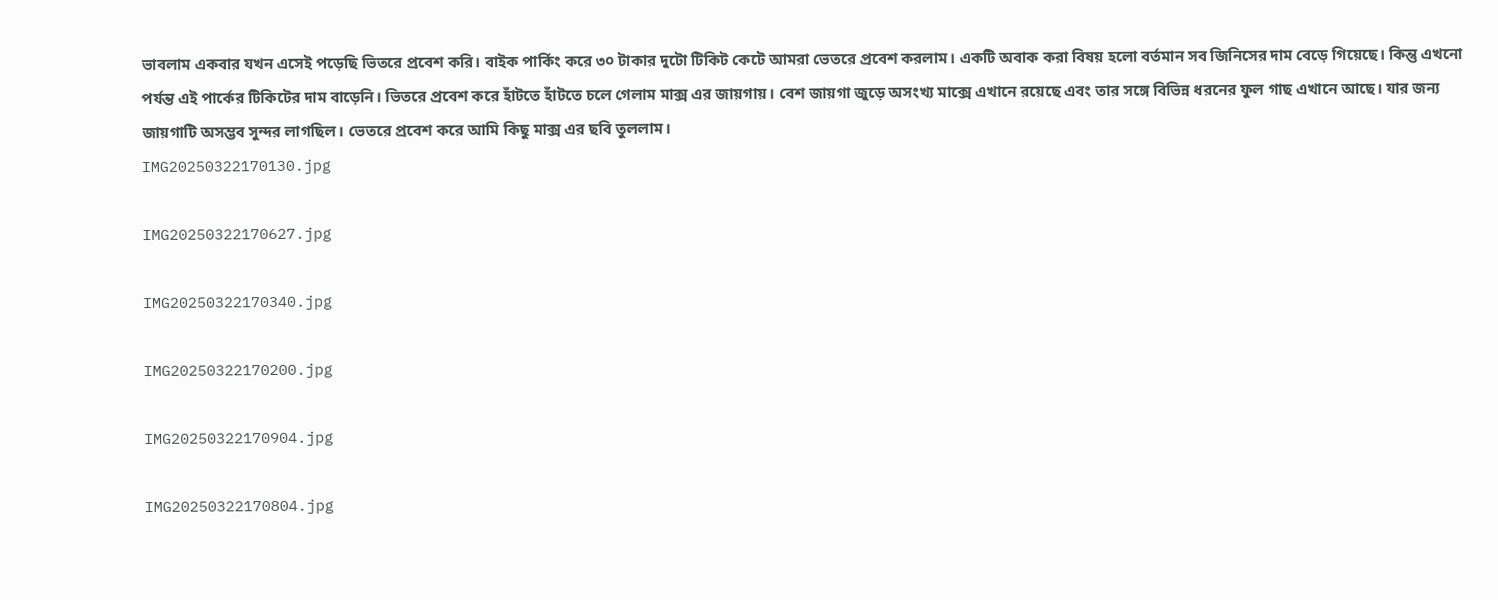ভাবলাম একবার যখন এসেই পড়েছি ভিতরে প্রবেশ করি। বাইক পার্কিং করে ৩০ টাকার দুটো টিকিট কেটে আমরা ভেতরে প্রবেশ করলাম। একটি অবাক করা বিষয় হলো বর্তমান সব জিনিসের দাম বেড়ে গিয়েছে। কিন্তু এখনো পর্যন্ত এই পার্কের টিকিটের দাম বাড়েনি। ভিতরে প্রবেশ করে হাঁটতে হাঁটতে চলে গেলাম মাক্স এর জায়গায়। বেশ জায়গা জুড়ে অসংখ্য মাক্সে এখানে রয়েছে এবং তার সঙ্গে বিভিন্ন ধরনের ফুল গাছ এখানে আছে। যার জন্য জায়গাটি অসম্ভব সুন্দর লাগছিল। ভেতরে প্রবেশ করে আমি কিছু মাক্স এর ছবি তুললাম।
IMG20250322170130.jpg

IMG20250322170627.jpg

IMG20250322170340.jpg

IMG20250322170200.jpg

IMG20250322170904.jpg

IMG20250322170804.jpg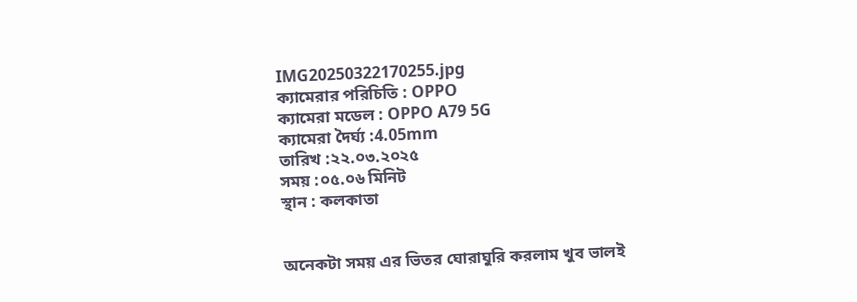IMG20250322170255.jpg
ক্যামেরার পরিচিতি : OPPO
ক্যামেরা মডেল : OPPO A79 5G
ক্যামেরা দৈর্ঘ্য :4.05mm
তারিখ :২২.০৩.২০২৫
সময় :০৫.০৬ মিনিট
স্থান : কলকাতা


অনেকটা সময় এর ভিতর ঘোরাঘুরি করলাম খুব ভালই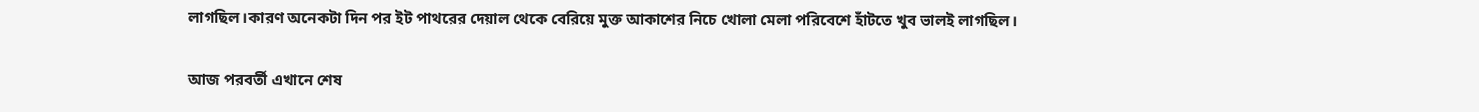লাগছিল।কারণ অনেকটা দিন পর ইট পাথরের দেয়াল থেকে বেরিয়ে মুক্ত আকাশের নিচে খোলা মেলা পরিবেশে হাঁটতে খুব ভালই লাগছিল।

আজ পরবর্তী এখানে শেষ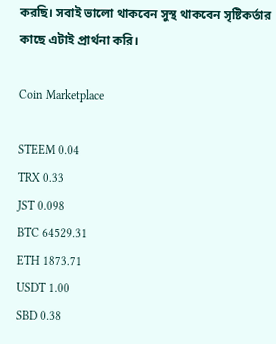করছি। সবাই ভালো থাকবেন সুস্থ থাকবেন সৃষ্টিকর্তার কাছে এটাই প্রার্থনা করি।

Coin Marketplace

STEEM 0.04
TRX 0.33
JST 0.098
BTC 64529.31
ETH 1873.71
USDT 1.00
SBD 0.38